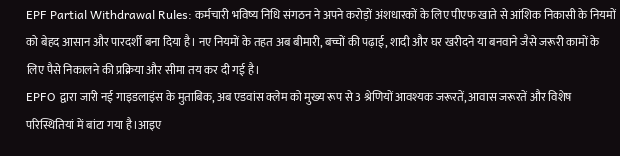EPF Partial Withdrawal Rules: कर्मचारी भविष्य निधि संगठन ने अपने करोड़ों अंशधारकों के लिए पीएफ खाते से आंशिक निकासी के नियमों को बेहद आसान और पारदर्शी बना दिया है। नए नियमों के तहत अब बीमारी, बच्चों की पढ़ाई, शादी और घर खरीदने या बनवाने जैसे जरूरी कामों के लिए पैसे निकालने की प्रक्रिया और सीमा तय कर दी गई है।
EPFO द्वारा जारी नई गाइडलाइंस के मुताबिक, अब एडवांस क्लेम को मुख्य रूप से 3 श्रेणियों आवश्यक जरूरतें, आवास जरूरतें और विशेष परिस्थितियां में बांटा गया है।आइए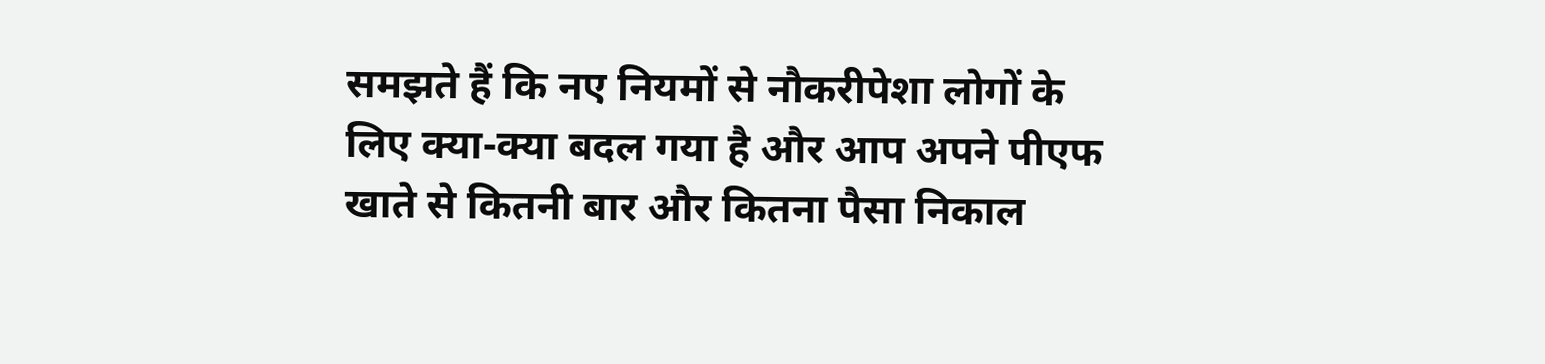समझते हैं कि नए नियमों से नौकरीपेशा लोगों के लिए क्या-क्या बदल गया है और आप अपने पीएफ खाते से कितनी बार और कितना पैसा निकाल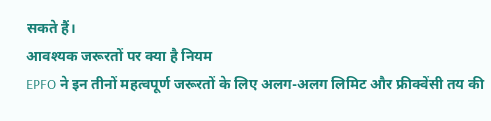सकते हैं।
आवश्यक जरूरतों पर क्या है नियम
EPFO ने इन तीनों महत्वपूर्ण जरूरतों के लिए अलग-अलग लिमिट और फ्रीक्वेंसी तय की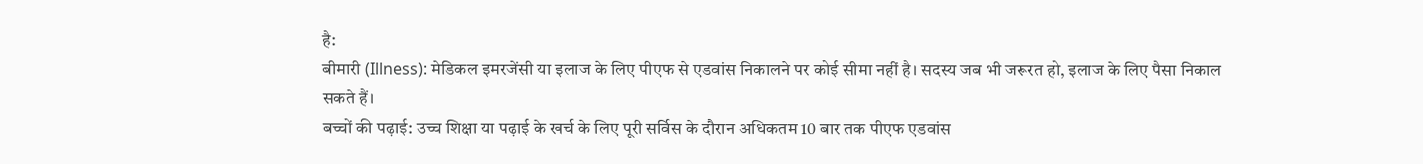है:
बीमारी (Illness): मेडिकल इमरजेंसी या इलाज के लिए पीएफ से एडवांस निकालने पर कोई सीमा नहीं है। सदस्य जब भी जरूरत हो, इलाज के लिए पैसा निकाल सकते हैं।
बच्चों की पढ़ाई: उच्च शिक्षा या पढ़ाई के खर्च के लिए पूरी सर्विस के दौरान अधिकतम 10 बार तक पीएफ एडवांस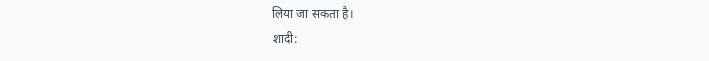लिया जा सकता है।
शादी: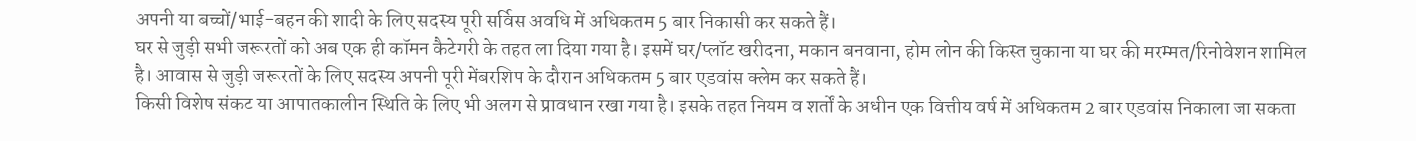अपनी या बच्चों/भाई-बहन की शादी के लिए सदस्य पूरी सर्विस अवधि में अधिकतम 5 बार निकासी कर सकते हैं।
घर से जुड़ी सभी जरूरतों को अब एक ही कॉमन कैटेगरी के तहत ला दिया गया है। इसमें घर/प्लॉट खरीदना, मकान बनवाना, होम लोन की किस्त चुकाना या घर की मरम्मत/रिनोवेशन शामिल है। आवास से जुड़ी जरूरतों के लिए सदस्य अपनी पूरी मेंबरशिप के दौरान अधिकतम 5 बार एडवांस क्लेम कर सकते हैं।
किसी विशेष संकट या आपातकालीन स्थिति के लिए भी अलग से प्रावधान रखा गया है। इसके तहत नियम व शर्तों के अधीन एक वित्तीय वर्ष में अधिकतम 2 बार एडवांस निकाला जा सकता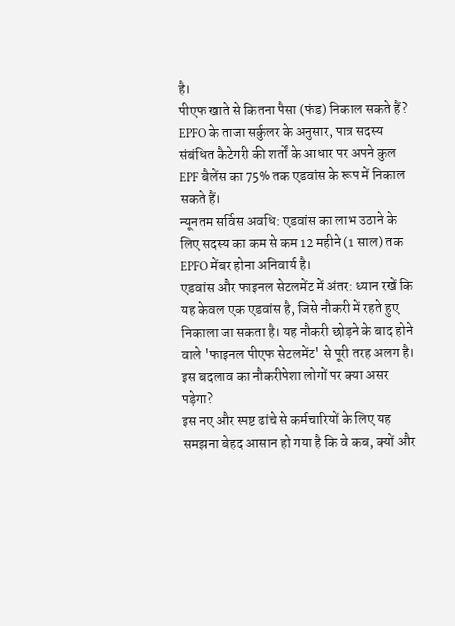है।
पीएफ खाते से कितना पैसा (फंड) निकाल सकते हैं?
EPFO के ताजा सर्कुलर के अनुसार, पात्र सदस्य संबंधित कैटेगरी की शर्तों के आधार पर अपने कुल EPF बैलेंस का 75% तक एडवांस के रूप में निकाल सकते हैं।
न्यूनतम सर्विस अवधि: एडवांस का लाभ उठाने के लिए सदस्य का कम से कम 12 महीने (1 साल) तक EPFO मेंबर होना अनिवार्य है।
एडवांस और फाइनल सेटलमेंट में अंतर: ध्यान रखें कि यह केवल एक एडवांस है, जिसे नौकरी में रहते हुए निकाला जा सकता है। यह नौकरी छोड़ने के बाद होने वाले 'फाइनल पीएफ सेटलमेंट' से पूरी तरह अलग है।
इस बदलाव का नौकरीपेशा लोगों पर क्या असर पड़ेगा?
इस नए और स्पष्ट ढांचे से कर्मचारियों के लिए यह समझना बेहद आसान हो गया है कि वे कब, क्यों और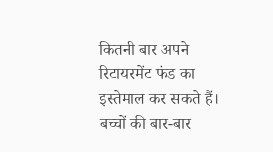कितनी बार अपने रिटायरमेंट फंड का इस्तेमाल कर सकते हैं। बच्चों की बार-बार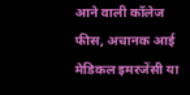आने वाली कॉलेज फीस, अचानक आई मेडिकल इमरजेंसी या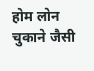होम लोन चुकाने जैसी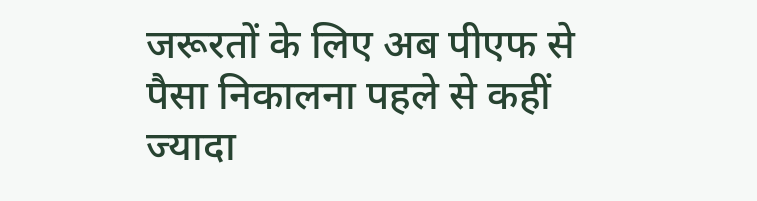जरूरतों के लिए अब पीएफ से पैसा निकालना पहले से कहीं ज्यादा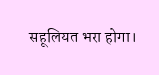सहूलियत भरा होगा।